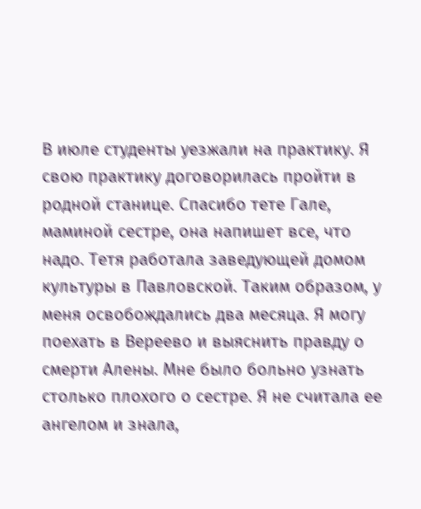В июле студенты уезжали на практику. Я свою практику договорилась пройти в родной станице. Спасибо тете Гале, маминой сестре, она напишет все, что надо. Тетя работала заведующей домом культуры в Павловской. Таким образом, у меня освобождались два месяца. Я могу поехать в Вереево и выяснить правду о смерти Алены. Мне было больно узнать столько плохого о сестре. Я не считала ее ангелом и знала,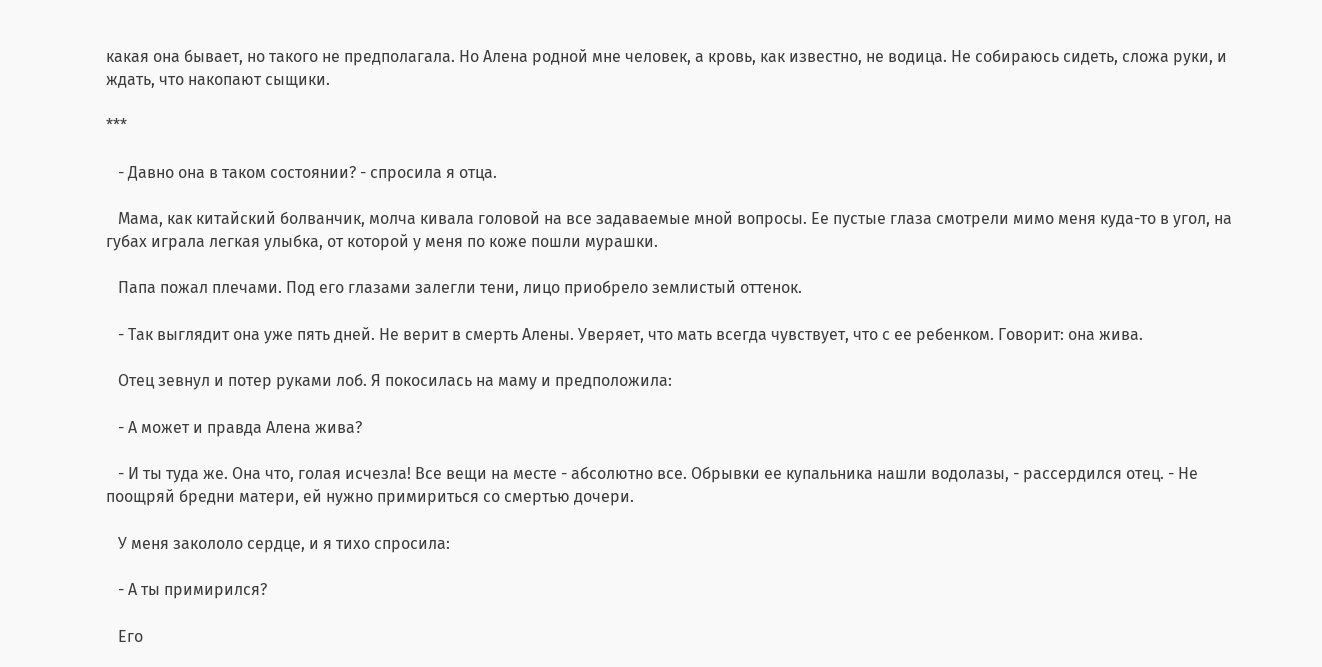какая она бывает, но такого не предполагала. Но Алена родной мне человек, а кровь, как известно, не водица. Не собираюсь сидеть, сложа руки, и ждать, что накопают сыщики.

***

   - Давно она в таком состоянии? - спросила я отца.

   Мама, как китайский болванчик, молча кивала головой на все задаваемые мной вопросы. Ее пустые глаза смотрели мимо меня куда-то в угол, на губах играла легкая улыбка, от которой у меня по коже пошли мурашки.

   Папа пожал плечами. Под его глазами залегли тени, лицо приобрело землистый оттенок.

   - Так выглядит она уже пять дней. Не верит в смерть Алены. Уверяет, что мать всегда чувствует, что с ее ребенком. Говорит: она жива.

   Отец зевнул и потер руками лоб. Я покосилась на маму и предположила:

   - А может и правда Алена жива?

   - И ты туда же. Она что, голая исчезла! Все вещи на месте - абсолютно все. Обрывки ее купальника нашли водолазы, - рассердился отец. - Не поощряй бредни матери, ей нужно примириться со смертью дочери.

   У меня закололо сердце, и я тихо спросила:

   - А ты примирился?

   Его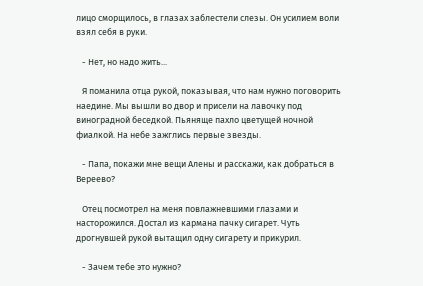лицо сморщилось, в глазах заблестели слезы. Он усилием воли взял себя в руки.

   - Нет, но надо жить...

   Я поманила отца рукой, показывая, что нам нужно поговорить наедине. Мы вышли во двор и присели на лавочку под виноградной беседкой. Пьяняще пахло цветущей ночной фиалкой. На небе зажглись первые звезды.

   - Папа, покажи мне вещи Алены и расскажи, как добраться в Вереево?

   Отец посмотрел на меня повлажневшими глазами и насторожился. Достал из кармана пачку сигарет. Чуть дрогнувшей рукой вытащил одну сигарету и прикурил.

   - Зачем тебе это нужно?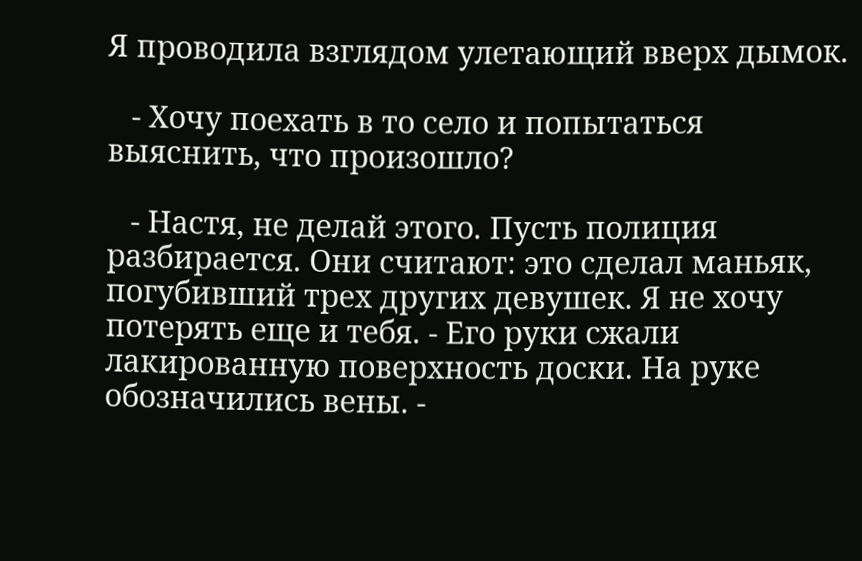Я проводила взглядом улетающий вверх дымок.

   - Хочу поехать в то село и попытаться выяснить, что произошло?

   - Настя, не делай этого. Пусть полиция разбирается. Они считают: это сделал маньяк, погубивший трех других девушек. Я не хочу потерять еще и тебя. - Его руки сжали лакированную поверхность доски. На руке обозначились вены. -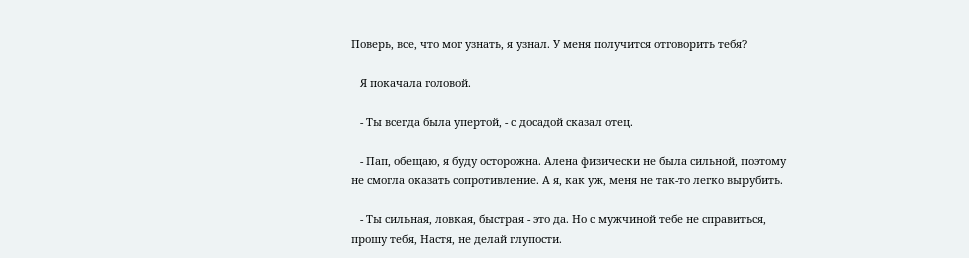Поверь, все, что мог узнать, я узнал. У меня получится отговорить тебя?

   Я покачала головой.

   - Ты всегда была упертой, - с досадой сказал отец.

   - Пап, обещаю, я буду осторожна. Алена физически не была сильной, поэтому не смогла оказать сопротивление. А я, как уж, меня не так-то легко вырубить.

   - Ты сильная, ловкая, быстрая - это да. Но с мужчиной тебе не справиться, прошу тебя, Настя, не делай глупости.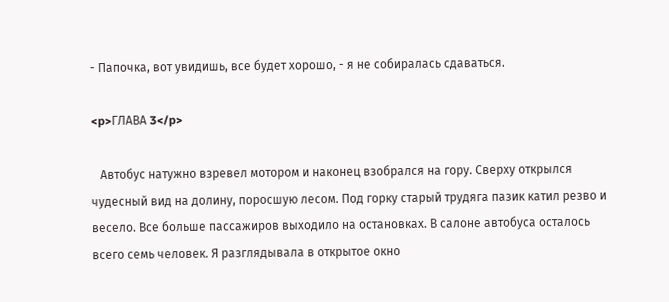- Папочка, вот увидишь, все будет хорошо, - я не собиралась сдаваться.

<p>ГЛАВА 3</p>

   Автобус натужно взревел мотором и наконец взобрался на гору. Сверху открылся чудесный вид на долину, поросшую лесом. Под горку старый трудяга пазик катил резво и весело. Все больше пассажиров выходило на остановках. В салоне автобуса осталось всего семь человек. Я разглядывала в открытое окно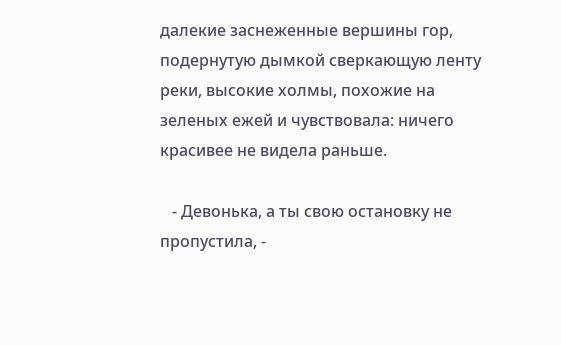далекие заснеженные вершины гор, подернутую дымкой сверкающую ленту реки, высокие холмы, похожие на зеленых ежей и чувствовала: ничего красивее не видела раньше.

   - Девонька, а ты свою остановку не пропустила, -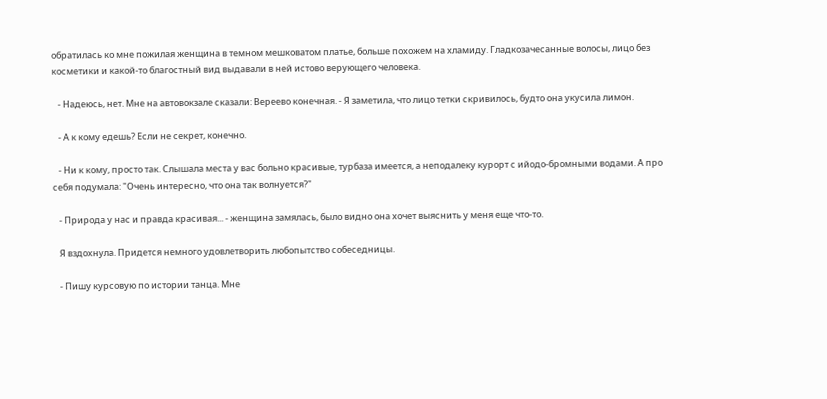обратилась ко мне пожилая женщина в темном мешковатом платье, больше похожем на хламиду. Гладкозачесанные волосы, лицо без косметики и какой-то благостный вид выдавали в ней истово верующего человека.

   - Надеюсь, нет. Мне на автовокзале сказали: Вереево конечная. - Я заметила, что лицо тетки скривилось, будто она укусила лимон.

   - А к кому едешь? Если не секрет, конечно.

   - Ни к кому, просто так. Слышала места у вас больно красивые, турбаза имеется, а неподалеку курорт с ийодо-бромными водами. А про себя подумала: "Очень интересно, что она так волнуется?"

   - Природа у нас и правда красивая... - женщина замялась, было видно она хочет выяснить у меня еще что-то.

   Я вздохнула. Придется немного удовлетворить любопытство собеседницы.

   - Пишу курсовую по истории танца. Мне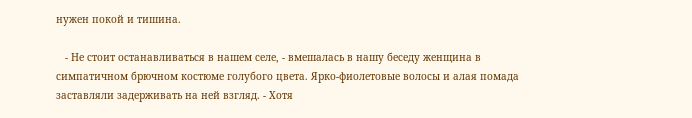нужен покой и тишина.

   - Не стоит останавливаться в нашем селе, - вмешалась в нашу беседу женщина в симпатичном брючном костюме голубого цвета. Ярко-фиолетовые волосы и алая помада заставляли задерживать на ней взгляд. - Хотя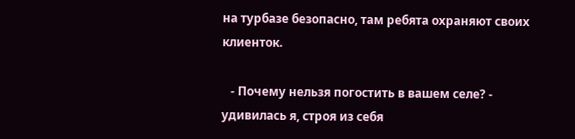на турбазе безопасно, там ребята охраняют своих клиенток.

   - Почему нельзя погостить в вашем селе? - удивилась я, строя из себя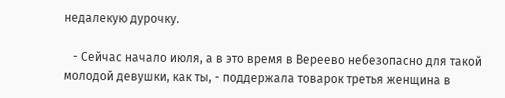недалекую дурочку.

   - Сейчас начало июля, а в это время в Вереево небезопасно для такой молодой девушки, как ты, - поддержала товарок третья женщина в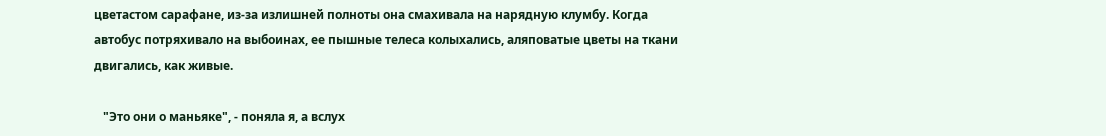цветастом сарафане, из-за излишней полноты она смахивала на нарядную клумбу. Когда автобус потряхивало на выбоинах, ее пышные телеса колыхались, аляповатые цветы на ткани двигались, как живые.

   "Это они о маньяке", - поняла я, а вслух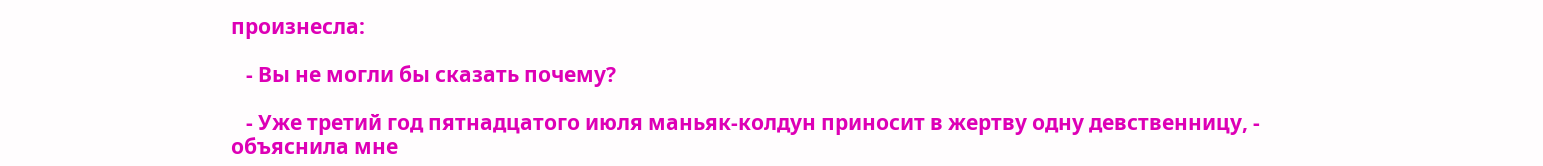произнесла:

   - Вы не могли бы сказать почему?

   - Уже третий год пятнадцатого июля маньяк-колдун приносит в жертву одну девственницу, - объяснила мне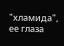"хламида", ее глаза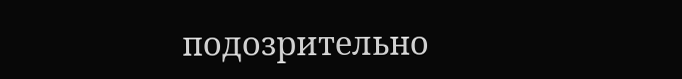подозрительно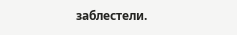заблестели.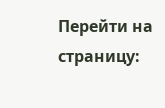Перейти на страницу: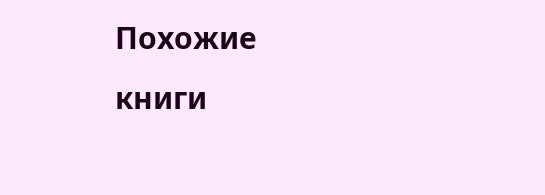Похожие книги